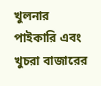খুলনার পাইকারি এবং খুচরা বাজারের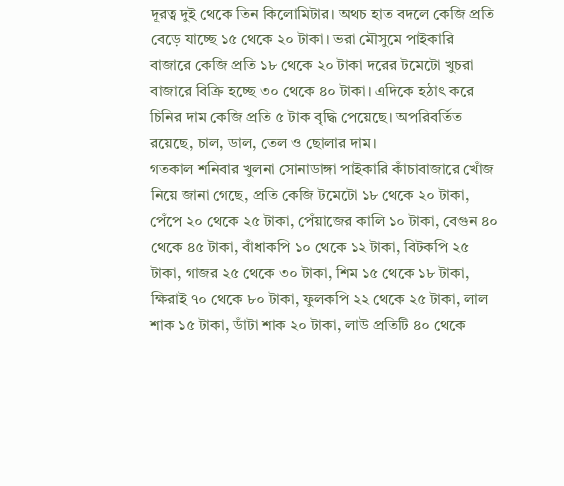দূরত্ব দুই থেকে তিন কিলোমিটার। অথচ হাত বদলে কেজি প্রতি বেড়ে যাচ্ছে ১৫ থেকে ২০ টাকা। ভরা মৌসুমে পাইকারি বাজারে কেজি প্রতি ১৮ থেকে ২০ টাকা দরের টমেটো খুচরা বাজারে বিক্রি হচ্ছে ৩০ থেকে ৪০ টাকা। এদিকে হঠাৎ করে চিনির দাম কেজি প্রতি ৫ টাক বৃদ্ধি পেয়েছে। অপরিবর্তিত রয়েছে, চাল, ডাল, তেল ও ছোলার দাম।
গতকাল শনিবার খুলনা সোনাডাঙ্গা পাইকারি কাঁচাবাজারে খোঁজ নিয়ে জানা গেছে, প্রতি কেজি টমেটো ১৮ থেকে ২০ টাকা, পেঁপে ২০ থেকে ২৫ টাকা, পেঁয়াজের কালি ১০ টাকা, বেগুন ৪০ থেকে ৪৫ টাকা, বাঁধাকপি ১০ থেকে ১২ টাকা, বিটকপি ২৫ টাকা, গাজর ২৫ থেকে ৩০ টাকা, শিম ১৫ থেকে ১৮ টাকা, ক্ষিরাই ৭০ থেকে ৮০ টাকা, ফুলকপি ২২ থেকে ২৫ টাকা, লাল শাক ১৫ টাকা, ডাঁটা শাক ২০ টাকা, লাউ প্রতিটি ৪০ থেকে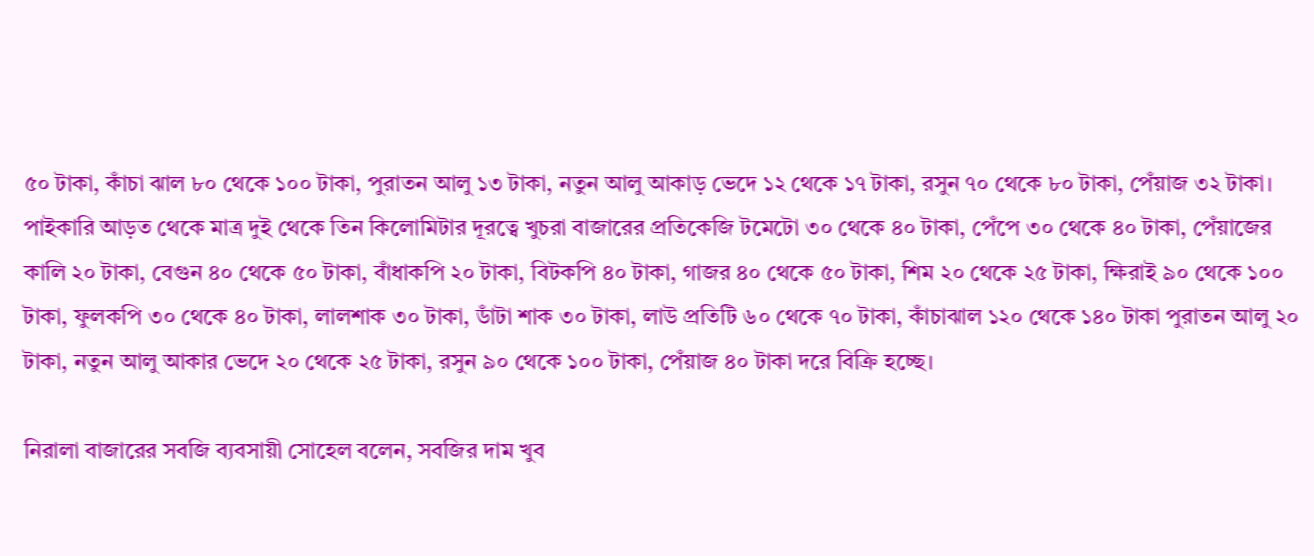৫০ টাকা, কাঁচা ঝাল ৮০ থেকে ১০০ টাকা, পুরাতন আলু ১৩ টাকা, নতুন আলু আকাড় ভেদে ১২ থেকে ১৭ টাকা, রসুন ৭০ থেকে ৮০ টাকা, পেঁয়াজ ৩২ টাকা।
পাইকারি আড়ত থেকে মাত্র দুই থেকে তিন কিলোমিটার দূরত্বে খুচরা বাজারের প্রতিকেজি টমেটো ৩০ থেকে ৪০ টাকা, পেঁপে ৩০ থেকে ৪০ টাকা, পেঁয়াজের কালি ২০ টাকা, বেগুন ৪০ থেকে ৫০ টাকা, বাঁধাকপি ২০ টাকা, বিটকপি ৪০ টাকা, গাজর ৪০ থেকে ৫০ টাকা, শিম ২০ থেকে ২৫ টাকা, ক্ষিরাই ৯০ থেকে ১০০ টাকা, ফুলকপি ৩০ থেকে ৪০ টাকা, লালশাক ৩০ টাকা, ডাঁটা শাক ৩০ টাকা, লাউ প্রতিটি ৬০ থেকে ৭০ টাকা, কাঁচাঝাল ১২০ থেকে ১৪০ টাকা পুরাতন আলু ২০ টাকা, নতুন আলু আকার ভেদে ২০ থেকে ২৫ টাকা, রসুন ৯০ থেকে ১০০ টাকা, পেঁয়াজ ৪০ টাকা দরে বিক্রি হচ্ছে।

নিরালা বাজারের সবজি ব্যবসায়ী সোহেল বলেন, সবজির দাম খুব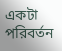একটা পরিবর্তন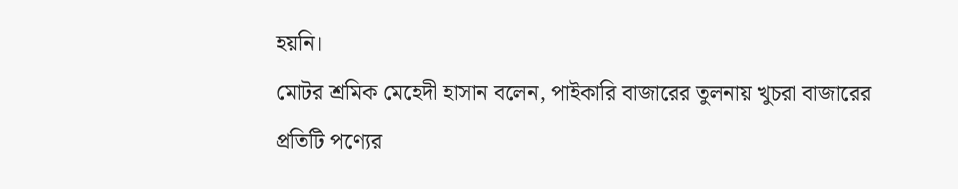হয়নি।
মোটর শ্রমিক মেহেদী হাসান বলেন, পাইকারি বাজারের তুলনায় খুচরা বাজারের প্রতিটি পণ্যের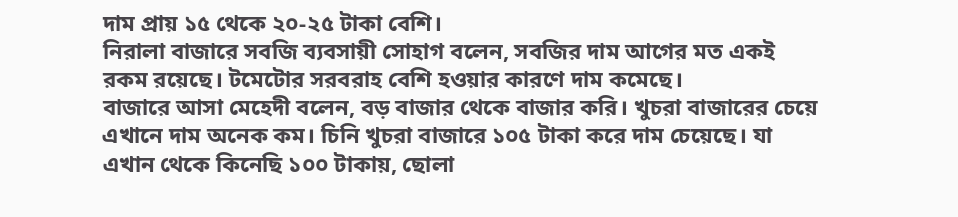দাম প্রায় ১৫ থেকে ২০-২৫ টাকা বেশি।
নিরালা বাজারে সবজি ব্যবসায়ী সোহাগ বলেন, সবজির দাম আগের মত একই রকম রয়েছে। টমেটোর সরবরাহ বেশি হওয়ার কারণে দাম কমেছে।
বাজারে আসা মেহেদী বলেন, বড় বাজার থেকে বাজার করি। খুচরা বাজারের চেয়ে এখানে দাম অনেক কম। চিনি খুচরা বাজারে ১০৫ টাকা করে দাম চেয়েছে। যা এখান থেকে কিনেছি ১০০ টাকায়, ছোলা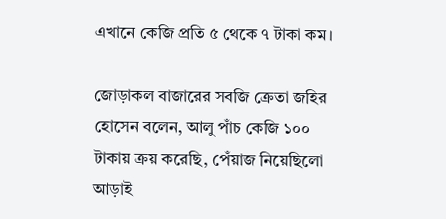এখানে কেজি প্রতি ৫ থেকে ৭ টাকা কম।

জোড়াকল বাজারের সবজি ক্রেতা জহির হোসেন বলেন, আলু পাঁচ কেজি ১০০ টাকায় ক্রয় করেছি, পেঁয়াজ নিয়েছিলো আড়াই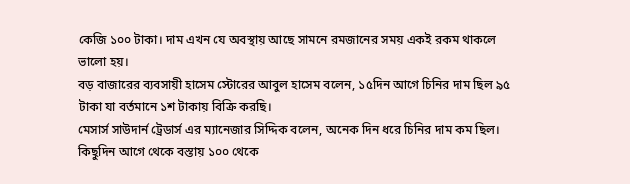কেজি ১০০ টাকা। দাম এখন যে অবস্থায় আছে সামনে রমজানের সময় একই রকম থাকলে ভালো হয়।
বড় বাজারের ব্যবসায়ী হাসেম স্টোরের আবুল হাসেম বলেন, ১৫দিন আগে চিনির দাম ছিল ৯৫ টাকা যা বর্তমানে ১শ টাকায় বিক্রি করছি।
মেসার্স সাউদার্ন ট্রেডার্স এর ম্যানেজার সিদ্দিক বলেন, অনেক দিন ধরে চিনির দাম কম ছিল। কিছুদিন আগে থেকে বস্তায় ১০০ থেকে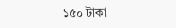১৫০ টাকা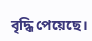বৃদ্ধি পেয়েছে।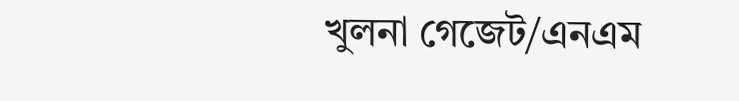খুলনা গেজেট/এনএম